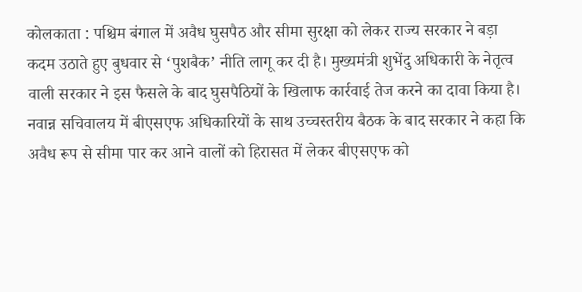कोलकाता : पश्चिम बंगाल में अवैध घुसपैठ और सीमा सुरक्षा को लेकर राज्य सरकार ने बड़ा कदम उठाते हुए बुधवार से ‘पुशबैक’ नीति लागू कर दी है। मुख्यमंत्री शुभेंदु अधिकारी के नेतृत्व वाली सरकार ने इस फैसले के बाद घुसपैठियों के खिलाफ कार्रवाई तेज करने का दावा किया है।
नवान्न सचिवालय में बीएसएफ अधिकारियों के साथ उच्चस्तरीय बैठक के बाद सरकार ने कहा कि अवैध रूप से सीमा पार कर आने वालों को हिरासत में लेकर बीएसएफ को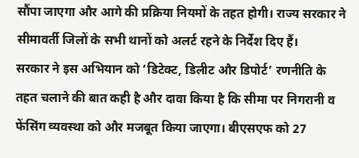सौंपा जाएगा और आगे की प्रक्रिया नियमों के तहत होगी। राज्य सरकार ने सीमावर्ती जिलों के सभी थानों को अलर्ट रहने के निर्देश दिए हैं।
सरकार ने इस अभियान को ‘डिटेक्ट, डिलीट और डिपोर्ट’ रणनीति के तहत चलाने की बात कही है और दावा किया है कि सीमा पर निगरानी व फेंसिंग व्यवस्था को और मजबूत किया जाएगा। बीएसएफ को 27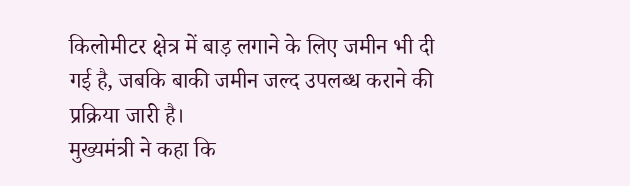किलोमीटर क्षेत्र में बाड़ लगाने के लिए जमीन भी दी गई है, जबकि बाकी जमीन जल्द उपलब्ध कराने की प्रक्रिया जारी है।
मुख्यमंत्री ने कहा कि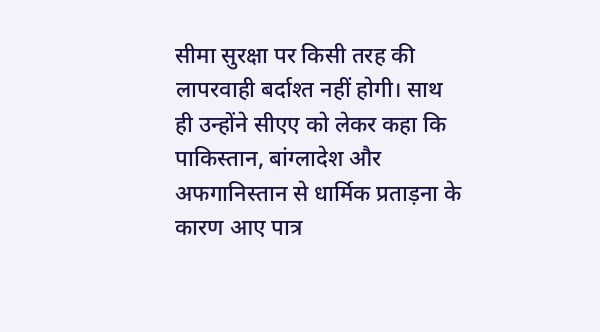सीमा सुरक्षा पर किसी तरह की लापरवाही बर्दाश्त नहीं होगी। साथ ही उन्होंने सीएए को लेकर कहा कि पाकिस्तान, बांग्लादेश और अफगानिस्तान से धार्मिक प्रताड़ना के कारण आए पात्र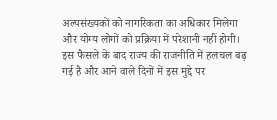अल्पसंख्यकों को नागरिकता का अधिकार मिलेगा और योग्य लोगों को प्रक्रिया में परेशानी नहीं होगी। इस फैसले के बाद राज्य की राजनीति में हलचल बढ़ गई है और आने वाले दिनों में इस मुद्दे पर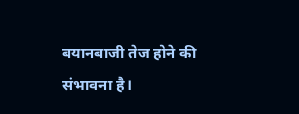बयानबाजी तेज होने की संभावना है।